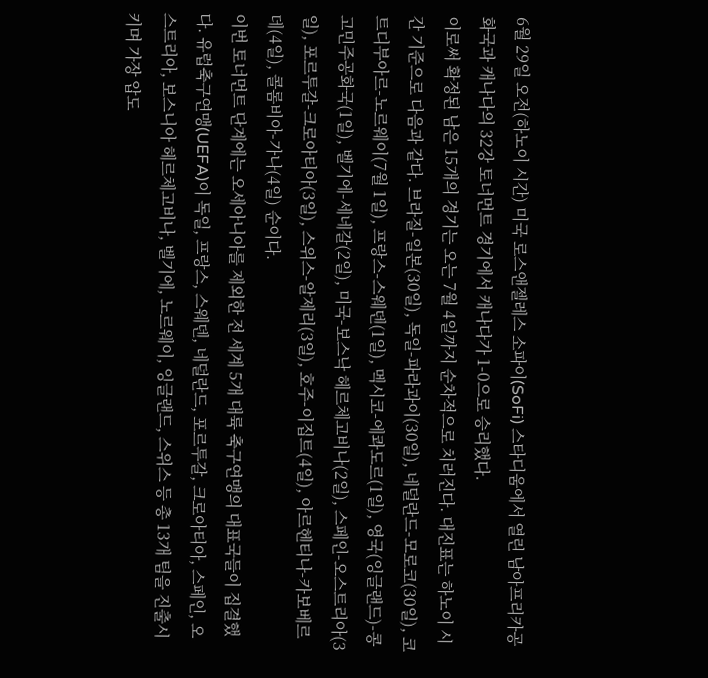6월 29일 오전(하노이 시간) 미국 로스앤젤레스 소파이(SoFi) 스타디움에서 열린 남아프리카공화국과 캐나다의 32강 토너먼트 경기에서 캐나다가 1-0으로 승리했다.
이로써 확정된 남은 15개의 경기는 오는 7월 4일까지 순차적으로 치러진다. 대진표는 하노이 시간 기준으로 다음과 같다. 브라질-일본(30일), 독일-파라과이(30일), 네덜란드-모로코(30일), 코트디부아르-노르웨이(7월 1일), 프랑스-스웨덴(1일), 멕시코-에콰도르(1일), 영국(잉글랜드)-콩고민주공화국(1일), 벨기에-세네갈(2일), 미국-보스낙 헤르체고비나(2일), 스페인-오스트리아(3일), 포르투갈-크로아티아(3일), 스위스-알제리(3일), 호주-이집트(4일), 아르헨티나-카보베르데(4일), 콜롬비아-가나(4일) 순이다.
이번 토너먼트 단계에는 오세아니아를 제외한 전 세계 5개 대륙 축구연맹의 대표국들이 집결했다. 유럽축구연맹(UEFA)이 독일, 프랑스, 스웨덴, 네덜란드, 포르투갈, 크로아티아, 스페인, 오스트리아, 보스니아 헤르체고비나, 벨기에, 노르웨이, 잉글랜드, 스위스 등 총 13개 팀을 진출시키며 가장 압도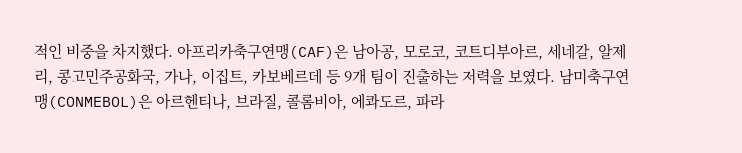적인 비중을 차지했다. 아프리카축구연맹(CAF)은 남아공, 모로코, 코트디부아르, 세네갈, 알제리, 콩고민주공화국, 가나, 이집트, 카보베르데 등 9개 팀이 진출하는 저력을 보였다. 남미축구연맹(CONMEBOL)은 아르헨티나, 브라질, 콜롬비아, 에콰도르, 파라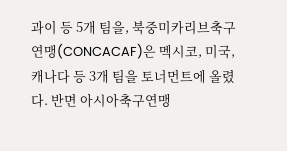과이 등 5개 팀을, 북중미카리브축구연맹(CONCACAF)은 멕시코, 미국, 캐나다 등 3개 팀을 토너먼트에 올렸다. 반면 아시아축구연맹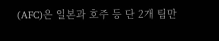(AFC)은 일본과 호주 등 단 2개 팀만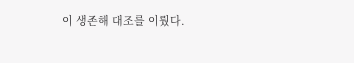이 생존해 대조를 이뤘다.